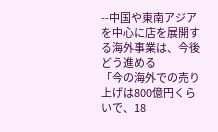--中国や東南アジアを中心に店を展開する海外事業は、今後どう進める
「今の海外での売り上げは800億円くらいで、18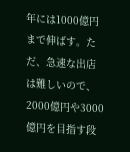年には1000億円まで伸ばす。ただ、急速な出店は難しいので、2000億円や3000億円を目指す段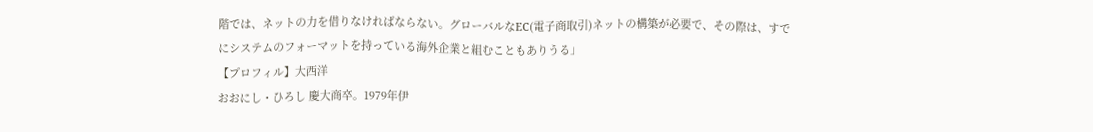階では、ネットの力を借りなければならない。グローバルなEC(電子商取引)ネットの構築が必要で、その際は、すでにシステムのフォーマットを持っている海外企業と組むこともありうる」
【プロフィル】大西洋
おおにし・ひろし 慶大商卒。1979年伊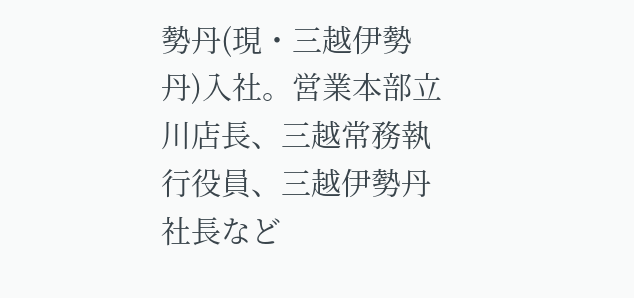勢丹(現・三越伊勢丹)入社。営業本部立川店長、三越常務執行役員、三越伊勢丹社長など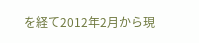を経て2012年2月から現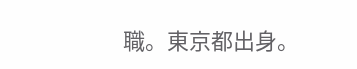職。東京都出身。